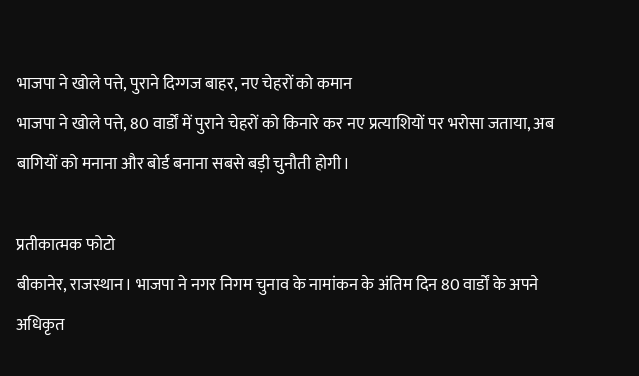भाजपा ने खोले पत्ते, पुराने दिग्गज बाहर, नए चेहरों को कमान
भाजपा ने खोले पत्ते, 80 वार्डों में पुराने चेहरों को किनारे कर नए प्रत्याशियों पर भरोसा जताया, अब बागियों को मनाना और बोर्ड बनाना सबसे बड़ी चुनौती होगी।

प्रतीकात्मक फोटो
बीकानेर, राजस्थान। भाजपा ने नगर निगम चुनाव के नामांकन के अंतिम दिन 80 वार्डों के अपने अधिकृत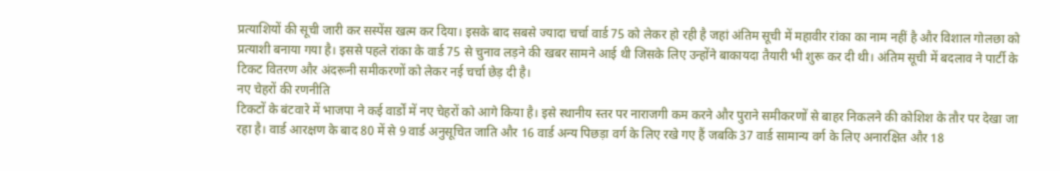प्रत्याशियों की सूची जारी कर सस्पेंस खत्म कर दिया। इसके बाद सबसे ज्यादा चर्चा वार्ड 75 को लेकर हो रही है जहां अंतिम सूची में महावीर रांका का नाम नहीं है और विशाल गोलछा को प्रत्याशी बनाया गया है। इससे पहले रांका के वार्ड 75 से चुनाव लड़ने की खबर सामने आई थी जिसके लिए उन्होंने बाकायदा तैयारी भी शुरू कर दी थी। अंतिम सूची में बदलाव ने पार्टी के टिकट वितरण और अंदरूनी समीकरणों को लेकर नई चर्चा छेड़ दी है।
नए चेहरों की रणनीति
टिकटों के बंटवारे में भाजपा ने कई वार्डों में नए चेहरों को आगे किया है। इसे स्थानीय स्तर पर नाराजगी कम करने और पुराने समीकरणों से बाहर निकलने की कोशिश के तौर पर देखा जा रहा है। वार्ड आरक्षण के बाद 80 में से 9 वार्ड अनुसूचित जाति और 16 वार्ड अन्य पिछड़ा वर्ग के लिए रखे गए हैं जबकि 37 वार्ड सामान्य वर्ग के लिए अनारक्षित और 18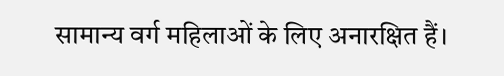सामान्य वर्ग महिलाओं के लिए अनारक्षित हैं।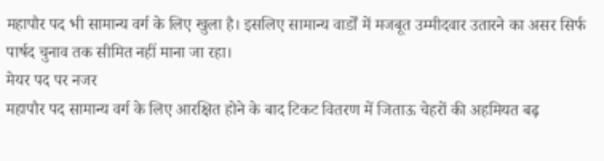महापौर पद भी सामान्य वर्ग के लिए खुला है। इसलिए सामान्य वार्डों में मजबूत उम्मीदवार उतारने का असर सिर्फ पार्षद चुनाव तक सीमित नहीं माना जा रहा।
मेयर पद पर नजर
महापौर पद सामान्य वर्ग के लिए आरक्षित होने के बाद टिकट वितरण में जिताऊ चेहरों की अहमियत बढ़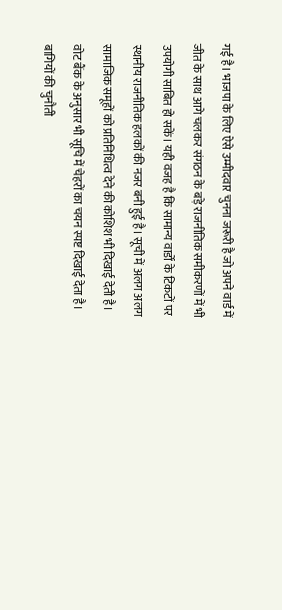गई है। भाजपा के लिए ऐसे उम्मीदवार चुनना जरूरी है जो अपने वार्ड में जीत के साथ आगे चलकर संगठन के बड़े राजनीतिक समीकरणों में भी उपयोगी साबित हो सकें। यही वजह है कि सामान्य वार्डों के टिकटों पर स्थानीय राजनीतिक हलकों की नजर बनी हुई है। सूची में अलग अलग सामाजिक समूहों को प्रतिनिधित्व देने की कोशिश भी दिखाई देती है। वोट बैंक के अनुसार भी सूचि में चेहरों का चयन स्पष्ट दिखाई देता है।
बागियों की चुनौती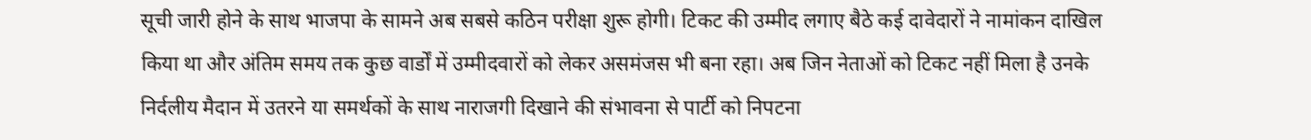सूची जारी होने के साथ भाजपा के सामने अब सबसे कठिन परीक्षा शुरू होगी। टिकट की उम्मीद लगाए बैठे कई दावेदारों ने नामांकन दाखिल किया था और अंतिम समय तक कुछ वार्डों में उम्मीदवारों को लेकर असमंजस भी बना रहा। अब जिन नेताओं को टिकट नहीं मिला है उनके निर्दलीय मैदान में उतरने या समर्थकों के साथ नाराजगी दिखाने की संभावना से पार्टी को निपटना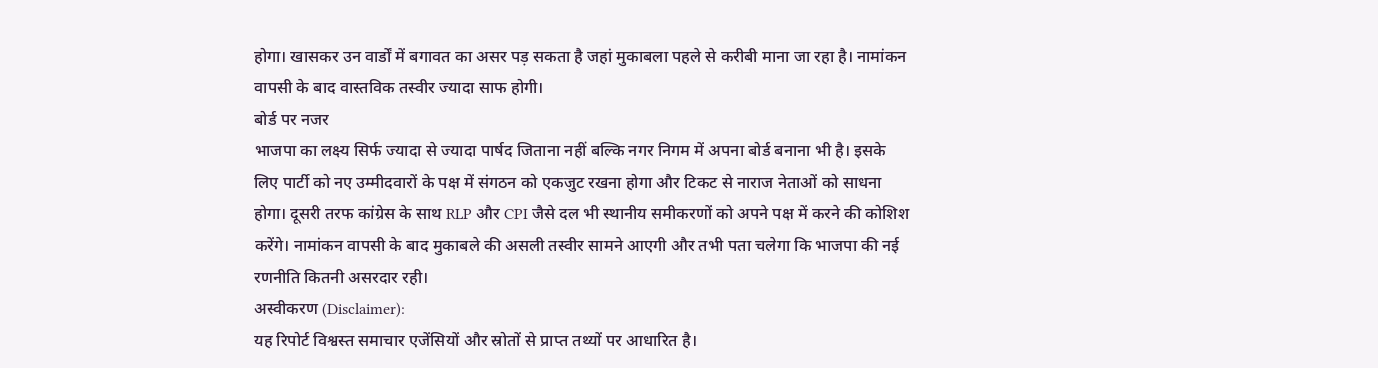होगा। खासकर उन वार्डों में बगावत का असर पड़ सकता है जहां मुकाबला पहले से करीबी माना जा रहा है। नामांकन वापसी के बाद वास्तविक तस्वीर ज्यादा साफ होगी।
बोर्ड पर नजर
भाजपा का लक्ष्य सिर्फ ज्यादा से ज्यादा पार्षद जिताना नहीं बल्कि नगर निगम में अपना बोर्ड बनाना भी है। इसके लिए पार्टी को नए उम्मीदवारों के पक्ष में संगठन को एकजुट रखना होगा और टिकट से नाराज नेताओं को साधना होगा। दूसरी तरफ कांग्रेस के साथ RLP और CPI जैसे दल भी स्थानीय समीकरणों को अपने पक्ष में करने की कोशिश करेंगे। नामांकन वापसी के बाद मुकाबले की असली तस्वीर सामने आएगी और तभी पता चलेगा कि भाजपा की नई रणनीति कितनी असरदार रही।
अस्वीकरण (Disclaimer):
यह रिपोर्ट विश्वस्त समाचार एजेंसियों और स्रोतों से प्राप्त तथ्यों पर आधारित है।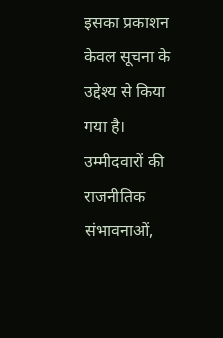इसका प्रकाशन केवल सूचना के उद्देश्य से किया गया है। उम्मीदवारों की राजनीतिक संभावनाओं,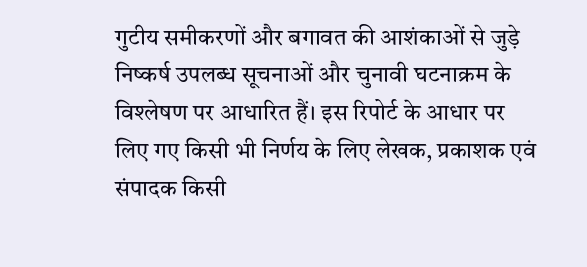गुटीय समीकरणों और बगावत की आशंकाओं से जुड़े निष्कर्ष उपलब्ध सूचनाओं और चुनावी घटनाक्रम के विश्लेषण पर आधारित हैं। इस रिपोर्ट के आधार पर लिए गए किसी भी निर्णय के लिए लेखक, प्रकाशक एवं संपादक किसी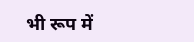भी रूप में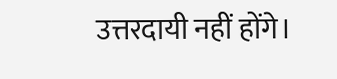उत्तरदायी नहीं होंगे।